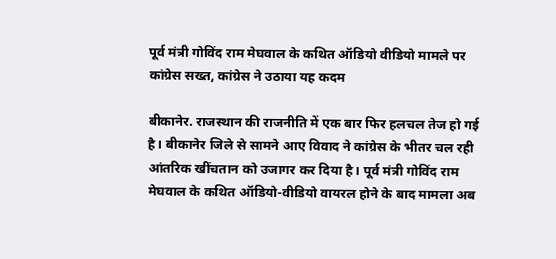पूर्व मंत्री गोविंद राम मेघवाल के कथित ऑडियो वीडियो मामले पर कांग्रेस सख्त, कांग्रेस ने उठाया यह कदम

बीकानेर. राजस्थान की राजनीति में एक बार फिर हलचल तेज हो गई है। बीकानेर जिले से सामने आए विवाद ने कांग्रेस के भीतर चल रही आंतरिक खींचतान को उजागर कर दिया है। पूर्व मंत्री गोविंद राम मेघवाल के कथित ऑडियो-वीडियो वायरल होने के बाद मामला अब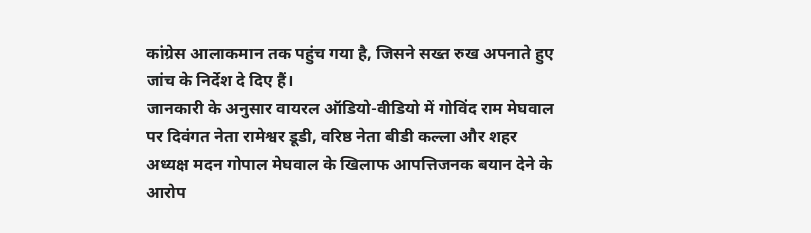कांग्रेस आलाकमान तक पहुंच गया है, जिसने सख्त रुख अपनाते हुए जांच के निर्देश दे दिए हैं।
जानकारी के अनुसार वायरल ऑडियो-वीडियो में गोविंद राम मेघवाल पर दिवंगत नेता रामेश्वर डूडी, वरिष्ठ नेता बीडी कल्ला और शहर अध्यक्ष मदन गोपाल मेघवाल के खिलाफ आपत्तिजनक बयान देने के आरोप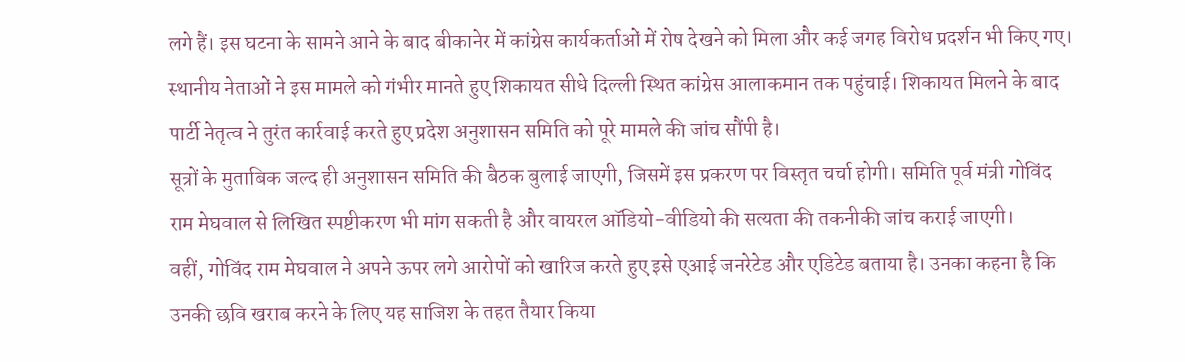लगे हैं। इस घटना के सामने आने के बाद बीकानेर में कांग्रेस कार्यकर्ताओं में रोष देखने को मिला और कई जगह विरोध प्रदर्शन भी किए गए।
स्थानीय नेताओं ने इस मामले को गंभीर मानते हुए शिकायत सीधे दिल्ली स्थित कांग्रेस आलाकमान तक पहुंचाई। शिकायत मिलने के बाद पार्टी नेतृत्व ने तुरंत कार्रवाई करते हुए प्रदेश अनुशासन समिति को पूरे मामले की जांच सौंपी है।
सूत्रों के मुताबिक जल्द ही अनुशासन समिति की बैठक बुलाई जाएगी, जिसमें इस प्रकरण पर विस्तृत चर्चा होगी। समिति पूर्व मंत्री गोविंद राम मेघवाल से लिखित स्पष्टीकरण भी मांग सकती है और वायरल ऑडियो-वीडियो की सत्यता की तकनीकी जांच कराई जाएगी।
वहीं, गोविंद राम मेघवाल ने अपने ऊपर लगे आरोपों को खारिज करते हुए इसे एआई जनरेटेड और एडिटेड बताया है। उनका कहना है कि उनकी छवि खराब करने के लिए यह साजिश के तहत तैयार किया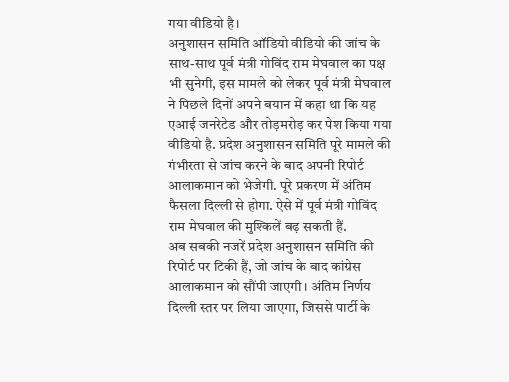गया वीडियो है।
अनुशासन समिति ऑडियो वीडियो की जांच के साथ-साथ पूर्व मंत्री गोविंद राम मेघवाल का पक्ष भी सुनेगी, इस मामले को लेकर पूर्व मंत्री मेघवाल ने पिछले दिनों अपने बयान में कहा था कि यह एआई जनरेटेड और तोड़मरोड़ कर पेश किया गया वीडियो है. प्रदेश अनुशासन समिति पूरे मामले की गंभीरता से जांच करने के बाद अपनी रिपोर्ट आलाकमान को भेजेगी. पूरे प्रकरण में अंतिम फैसला दिल्ली से होगा. ऐसे में पूर्व मंत्री गोविंद राम मेघवाल की मुश्किलें बढ़ सकती हैं.
अब सबकी नजरें प्रदेश अनुशासन समिति की रिपोर्ट पर टिकी हैं, जो जांच के बाद कांग्रेस आलाकमान को सौंपी जाएगी। अंतिम निर्णय दिल्ली स्तर पर लिया जाएगा, जिससे पार्टी के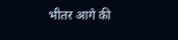भीतर आगे की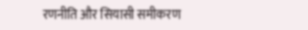रणनीति और सियासी समीकरण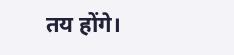तय होंगे।